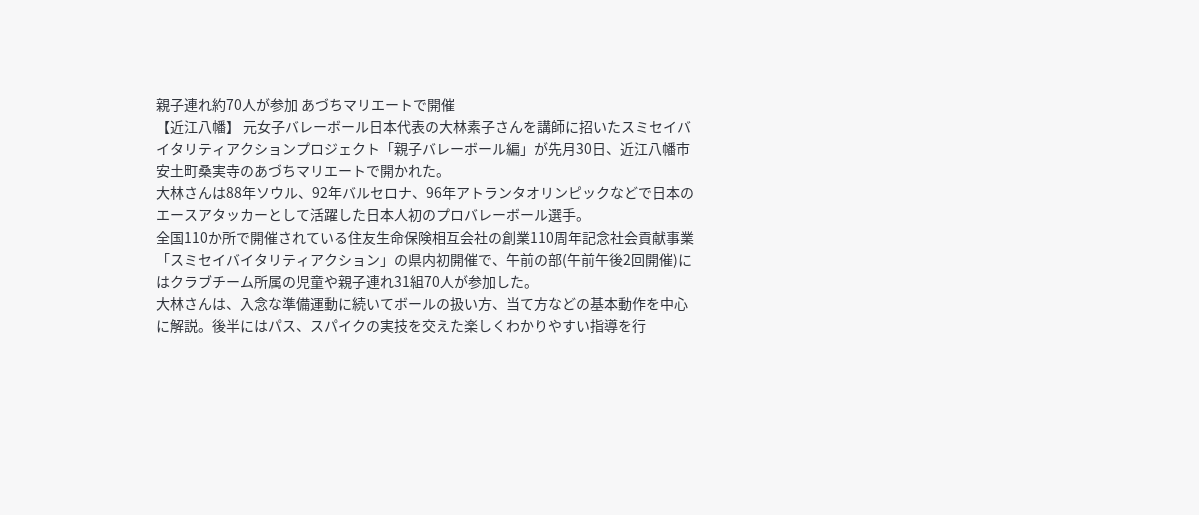親子連れ約70人が参加 あづちマリエートで開催
【近江八幡】 元女子バレーボール日本代表の大林素子さんを講師に招いたスミセイバイタリティアクションプロジェクト「親子バレーボール編」が先月30日、近江八幡市安土町桑実寺のあづちマリエートで開かれた。
大林さんは88年ソウル、92年バルセロナ、96年アトランタオリンピックなどで日本のエースアタッカーとして活躍した日本人初のプロバレーボール選手。
全国110か所で開催されている住友生命保険相互会社の創業110周年記念社会貢献事業「スミセイバイタリティアクション」の県内初開催で、午前の部(午前午後2回開催)にはクラブチーム所属の児童や親子連れ31組70人が参加した。
大林さんは、入念な準備運動に続いてボールの扱い方、当て方などの基本動作を中心に解説。後半にはパス、スパイクの実技を交えた楽しくわかりやすい指導を行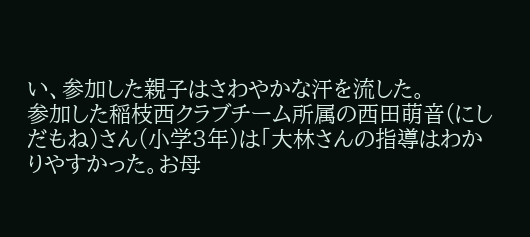い、参加した親子はさわやかな汗を流した。
参加した稲枝西クラブチーム所属の西田萌音(にしだもね)さん(小学3年)は「大林さんの指導はわかりやすかった。お母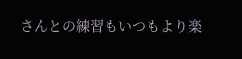さんとの練習もいつもより楽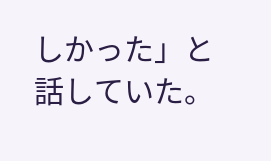しかった」と話していた。